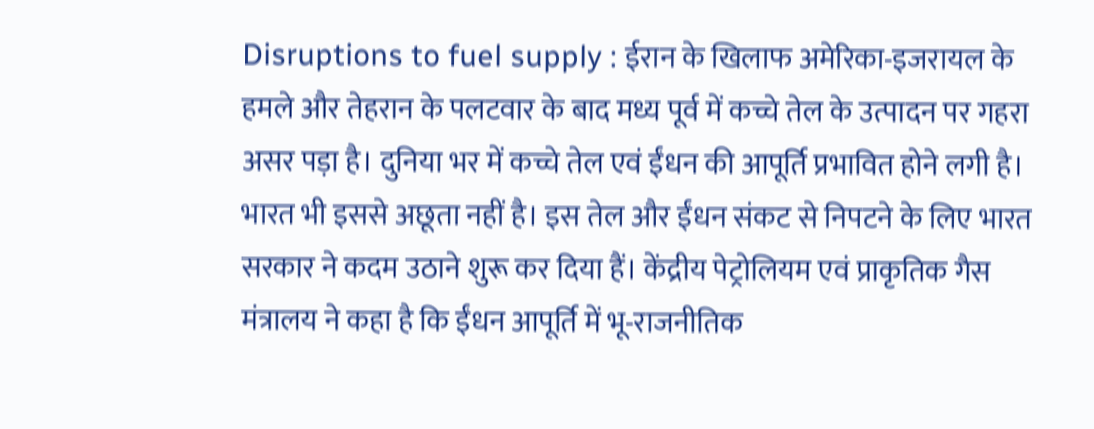Disruptions to fuel supply : ईरान के खिलाफ अमेरिका-इजरायल के हमले और तेहरान के पलटवार के बाद मध्य पूर्व में कच्चे तेल के उत्पादन पर गहरा असर पड़ा है। दुनिया भर में कच्चे तेल एवं ईंधन की आपूर्ति प्रभावित होने लगी है। भारत भी इससे अछूता नहीं है। इस तेल और ईंधन संकट से निपटने के लिए भारत सरकार ने कदम उठाने शुरू कर दिया हैं। केंद्रीय पेट्रोलियम एवं प्राकृतिक गैस मंत्रालय ने कहा है कि ईंधन आपूर्ति में भू-राजनीतिक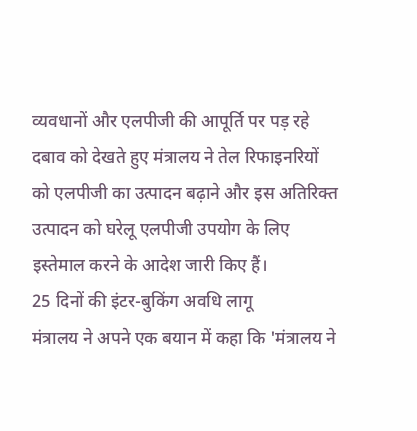व्यवधानों और एलपीजी की आपूर्ति पर पड़ रहे दबाव को देखते हुए मंत्रालय ने तेल रिफाइनरियों को एलपीजी का उत्पादन बढ़ाने और इस अतिरिक्त उत्पादन को घरेलू एलपीजी उपयोग के लिए इस्तेमाल करने के आदेश जारी किए हैं।
25 दिनों की इंटर-बुकिंग अवधि लागू
मंत्रालय ने अपने एक बयान में कहा कि 'मंत्रालय ने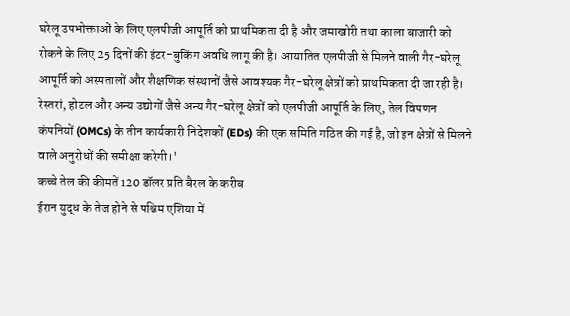घरेलू उपभोक्ताओं के लिए एलपीजी आपूर्ति को प्राथमिकता दी है और जमाखोरी तथा काला बाजारी को रोकने के लिए 25 दिनों की इंटर-बुकिंग अवधि लागू की है। आयातित एलपीजी से मिलने वाली गैर-घरेलू आपूर्ति को अस्पतालों और शैक्षणिक संस्थानों जैसे आवश्यक गैर-घरेलू क्षेत्रों को प्राथमिकता दी जा रही है। रेस्तरां, होटल और अन्य उद्योगों जैसे अन्य गैर-घरेलू क्षेत्रों को एलपीजी आपूर्ति के लिए, तेल विपणन कंपनियों (OMCs) के तीन कार्यकारी निदेशकों (EDs) की एक समिति गठित की गई है, जो इन क्षेत्रों से मिलने वाले अनुरोधों की समीक्षा करेगी।'
कच्चे तेल की कीमतें 120 डॉलर प्रति बैरल के करीब
ईरान युद्ध के तेज होने से पश्चिम एशिया में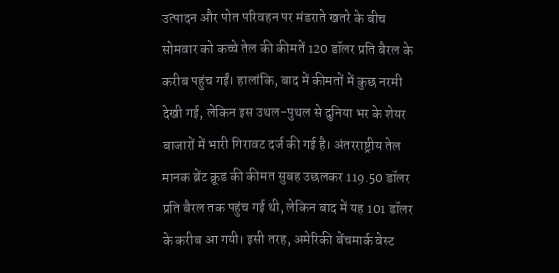उत्पादन और पोत परिवहन पर मंडराते खतरे के बीच सोमवार को कच्चे तेल की कीमतें 120 डॉलर प्रति बैरल के करीब पहुंच गईं। हालांकि, बाद में कीमतों में कुछ नरमी देखी गई, लेकिन इस उथल-पुथल से दुनिया भर के शेयर बाजारों में भारी गिरावट दर्ज की गई है। अंतरराष्ट्रीय तेल मानक ब्रेंट क्रूड की कीमत सुबह उछलकर 119.50 डॉलर प्रति बैरल तक पहुंच गई थी, लेकिन बाद में यह 101 डॉलर के करीब आ गयी। इसी तरह, अमेरिकी बेंचमार्क वेस्ट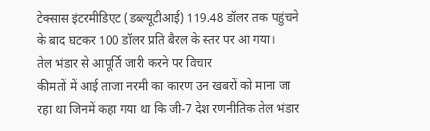टेक्सास इंटरमीडिएट (डब्ल्यूटीआई) 119.48 डॉलर तक पहुंचने के बाद घटकर 100 डॉलर प्रति बैरल के स्तर पर आ गया।
तेल भंडार से आपूर्ति जारी करने पर विचार
कीमतों में आई ताजा नरमी का कारण उन खबरों को माना जा रहा था जिनमें कहा गया था कि जी-7 देश रणनीतिक तेल भंडार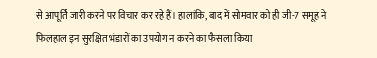से आपूर्ति जारी करने पर विचार कर रहे हैं। हालांकि, बाद में सोमवार को ही जी-7 समूह ने फिलहाल इन सुरक्षित भंडारों का उपयोग न करने का फैसला किया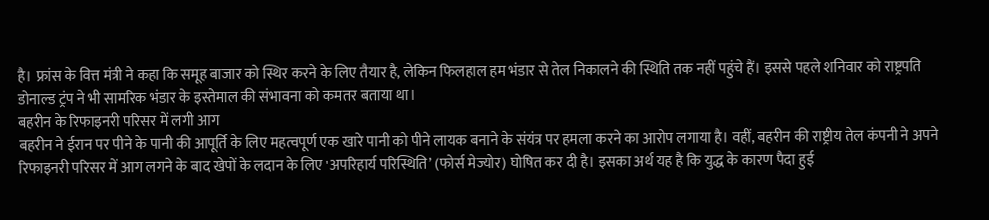है। फ्रांस के वित्त मंत्री ने कहा कि समूह बाजार को स्थिर करने के लिए तैयार है, लेकिन फिलहाल हम भंडार से तेल निकालने की स्थिति तक नहीं पहुंचे हैं। इससे पहले शनिवार को राष्ट्रपति डोनाल्ड ट्रंप ने भी सामरिक भंडार के इस्तेमाल की संभावना को कमतर बताया था।
बहरीन के रिफाइनरी परिसर में लगी आग
बहरीन ने ईरान पर पीने के पानी की आपूर्ति के लिए महत्वपूर्ण एक खारे पानी को पीने लायक बनाने के संयंत्र पर हमला करने का आरोप लगाया है। वहीं, बहरीन की राष्ट्रीय तेल कंपनी ने अपने रिफाइनरी परिसर में आग लगने के बाद खेपों के लदान के लिए 'अपरिहार्य परिस्थिति’ (फोर्स मेज्योर) घोषित कर दी है। इसका अर्थ यह है कि युद्ध के कारण पैदा हुई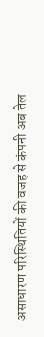असाधारण परिस्थितियों की वजह से कंपनी अब तेल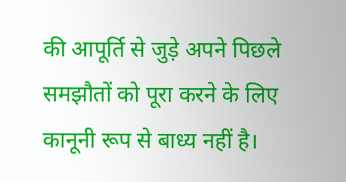की आपूर्ति से जुड़े अपने पिछले समझौतों को पूरा करने के लिए कानूनी रूप से बाध्य नहीं है।